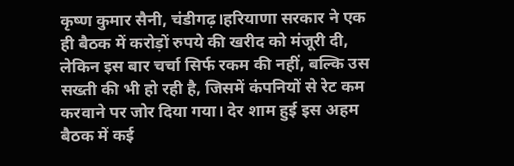कृष्ण कुमार सैनी, चंडीगढ़।हरियाणा सरकार ने एक ही बैठक में करोड़ों रुपये की खरीद को मंजूरी दी, लेकिन इस बार चर्चा सिर्फ रकम की नहीं, बल्कि उस सख्ती की भी हो रही है, जिसमें कंपनियों से रेट कम करवाने पर जोर दिया गया। देर शाम हुई इस अहम बैठक में कई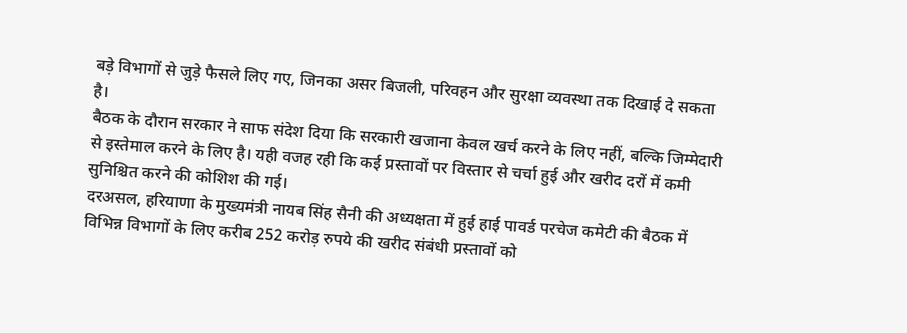बड़े विभागों से जुड़े फैसले लिए गए, जिनका असर बिजली, परिवहन और सुरक्षा व्यवस्था तक दिखाई दे सकता है।
बैठक के दौरान सरकार ने साफ संदेश दिया कि सरकारी खजाना केवल खर्च करने के लिए नहीं, बल्कि जिम्मेदारी से इस्तेमाल करने के लिए है। यही वजह रही कि कई प्रस्तावों पर विस्तार से चर्चा हुई और खरीद दरों में कमी सुनिश्चित करने की कोशिश की गई।
दरअसल, हरियाणा के मुख्यमंत्री नायब सिंह सैनी की अध्यक्षता में हुई हाई पावर्ड परचेज कमेटी की बैठक में विभिन्न विभागों के लिए करीब 252 करोड़ रुपये की खरीद संबंधी प्रस्तावों को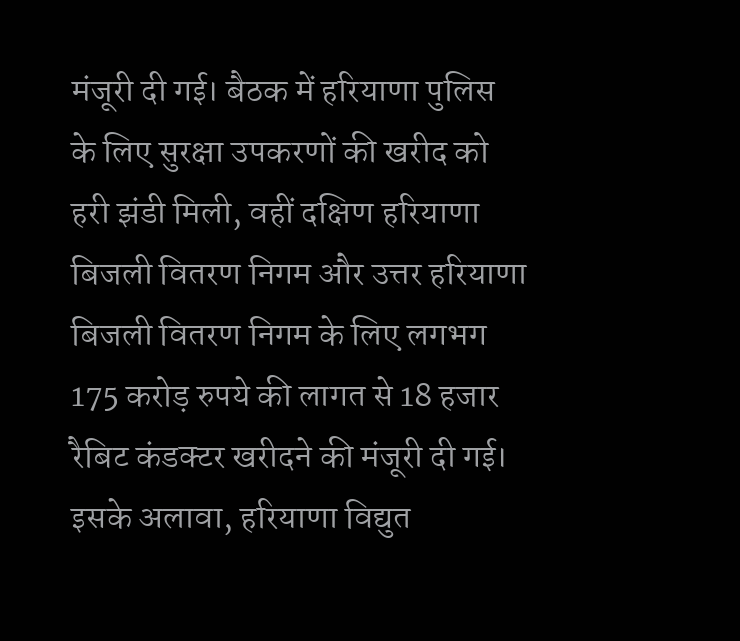मंजूरी दी गई। बैठक में हरियाणा पुलिस के लिए सुरक्षा उपकरणों की खरीद को हरी झंडी मिली, वहीं दक्षिण हरियाणा बिजली वितरण निगम और उत्तर हरियाणा बिजली वितरण निगम के लिए लगभग 175 करोड़ रुपये की लागत से 18 हजार रैबिट कंडक्टर खरीदने की मंजूरी दी गई। इसके अलावा, हरियाणा विद्युत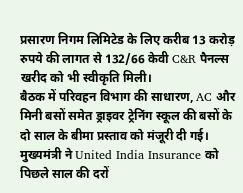प्रसारण निगम लिमिटेड के लिए करीब 13 करोड़ रुपये की लागत से 132/66 केवी C&R पैनल्स खरीद को भी स्वीकृति मिली।
बैठक में परिवहन विभाग की साधारण, AC और मिनी बसों समेत ड्राइवर ट्रेनिंग स्कूल की बसों के दो साल के बीमा प्रस्ताव को मंजूरी दी गई।
मुख्यमंत्री ने United India Insurance को पिछले साल की दरों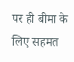पर ही बीमा के लिए सहमत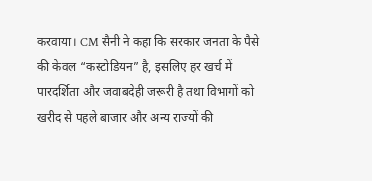करवाया। CM सैनी ने कहा कि सरकार जनता के पैसे की केवल “कस्टोडियन” है, इसलिए हर खर्च में पारदर्शिता और जवाबदेही जरूरी है तथा विभागों को खरीद से पहले बाजार और अन्य राज्यों की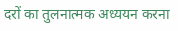दरों का तुलनात्मक अध्ययन करना